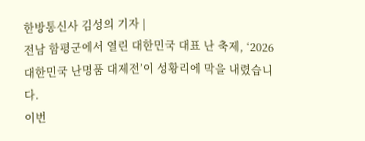한방통신사 김성의 기자 |
전남 함평군에서 열린 대한민국 대표 난 축제, ‘2026 대한민국 난명품 대제전’이 성황리에 막을 내렸습니다.
이번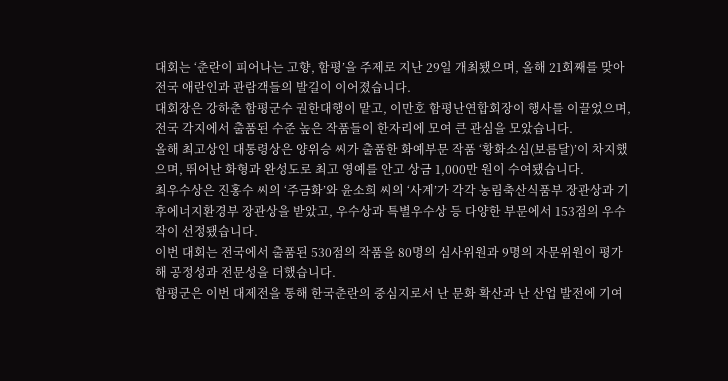대회는 ‘춘란이 피어나는 고향, 함평’을 주제로 지난 29일 개최됐으며, 올해 21회째를 맞아 전국 애란인과 관람객들의 발길이 이어졌습니다.
대회장은 강하춘 함평군수 권한대행이 맡고, 이만호 함평난연합회장이 행사를 이끌었으며, 전국 각지에서 출품된 수준 높은 작품들이 한자리에 모여 큰 관심을 모았습니다.
올해 최고상인 대통령상은 양위승 씨가 출품한 화예부문 작품 ‘황화소심(보름달)’이 차지했으며, 뛰어난 화형과 완성도로 최고 영예를 안고 상금 1,000만 원이 수여됐습니다.
최우수상은 진홍수 씨의 ‘주금화’와 윤소희 씨의 ‘사계’가 각각 농림축산식품부 장관상과 기후에너지환경부 장관상을 받았고, 우수상과 특별우수상 등 다양한 부문에서 153점의 우수작이 선정됐습니다.
이번 대회는 전국에서 출품된 530점의 작품을 80명의 심사위원과 9명의 자문위원이 평가해 공정성과 전문성을 더했습니다.
함평군은 이번 대제전을 통해 한국춘란의 중심지로서 난 문화 확산과 난 산업 발전에 기여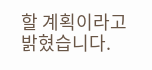할 계획이라고 밝혔습니다.